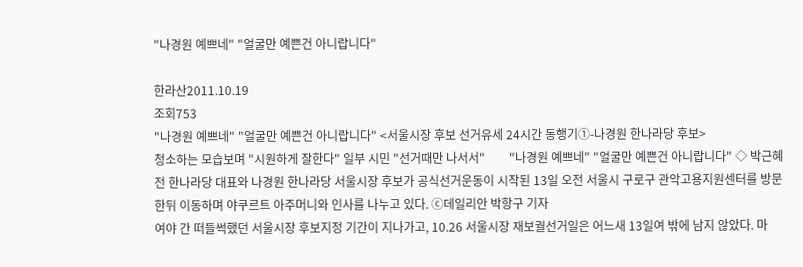"나경원 예쁘네" "얼굴만 예쁜건 아니랍니다"

한라산2011.10.19
조회753
"나경원 예쁘네" "얼굴만 예쁜건 아니랍니다" <서울시장 후보 선거유세 24시간 동행기①-나경원 한나라당 후보>
청소하는 모습보며 "시원하게 잘한다" 일부 시민 "선거때만 나서서"        "나경원 예쁘네" "얼굴만 예쁜건 아니랍니다" ◇ 박근혜 전 한나라당 대표와 나경원 한나라당 서울시장 후보가 공식선거운동이 시작된 13일 오전 서울시 구로구 관악고용지원센터를 방문한뒤 이동하며 야쿠르트 아주머니와 인사를 나누고 있다. ⓒ데일리안 박항구 기자
여야 간 떠들썩했던 서울시장 후보지정 기간이 지나가고, 10.26 서울시장 재보궐선거일은 어느새 13일여 밖에 남지 않았다. 마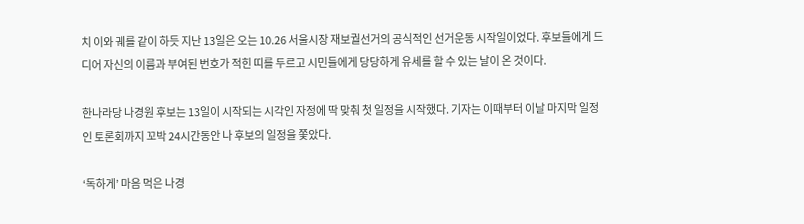치 이와 궤를 같이 하듯 지난 13일은 오는 10.26 서울시장 재보궐선거의 공식적인 선거운동 시작일이었다. 후보들에게 드디어 자신의 이름과 부여된 번호가 적힌 띠를 두르고 시민들에게 당당하게 유세를 할 수 있는 날이 온 것이다.

한나라당 나경원 후보는 13일이 시작되는 시각인 자정에 딱 맞춰 첫 일정을 시작했다. 기자는 이때부터 이날 마지막 일정인 토론회까지 꼬박 24시간동안 나 후보의 일정을 쫓았다.

‘독하게’ 마음 먹은 나경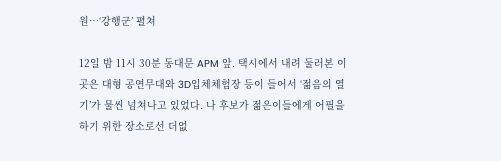원…‘강행군’ 펼쳐

12일 밤 11시 30분 동대문 APM 앞. 택시에서 내려 둘러본 이곳은 대형 공연무대와 3D입체체험장 등이 들어서 ‘젊음의 열기’가 물씬 넘쳐나고 있었다. 나 후보가 젊은이들에게 어필을 하기 위한 장소로선 더없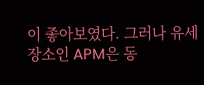이 좋아보였다. 그러나 유세장소인 APM은 동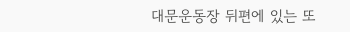대문운동장 뒤편에 있는 또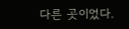다른 곳이었다.